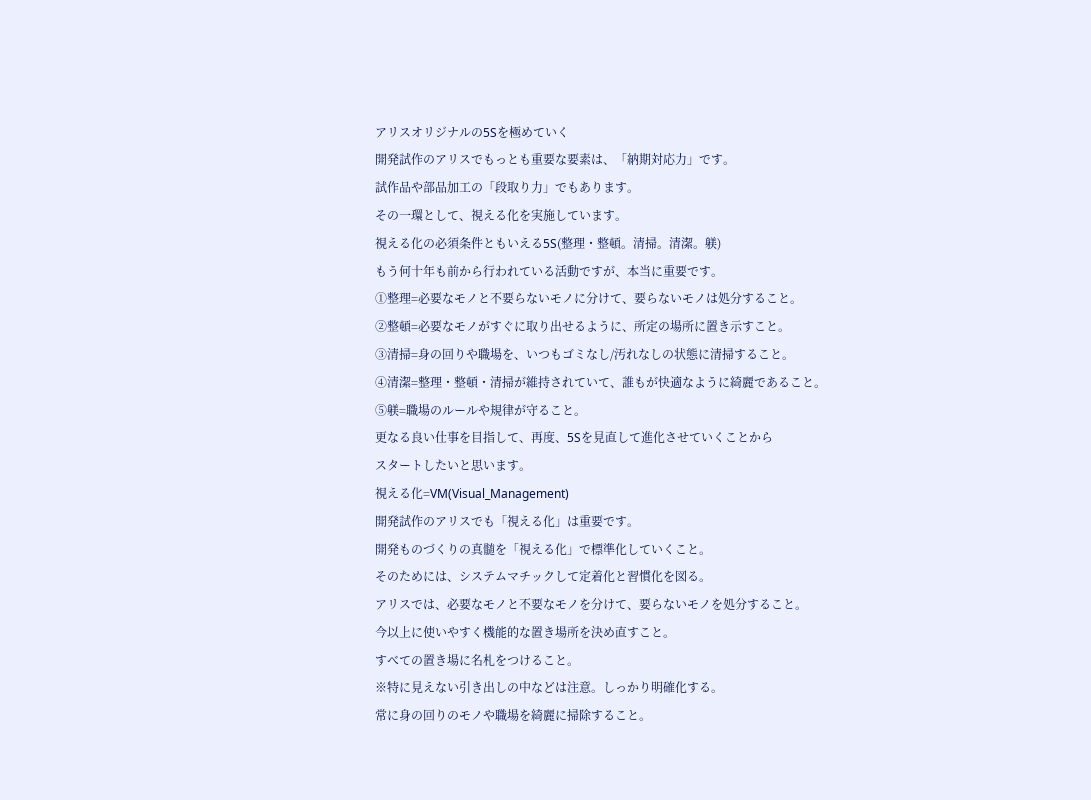アリスオリジナルの5Sを極めていく
開発試作のアリスでもっとも重要な要素は、「納期対応力」です。
試作品や部品加工の「段取り力」でもあります。
その一環として、視える化を実施しています。
視える化の必須条件ともいえる5S(整理・整頓。清掃。清潔。躾)
もう何十年も前から行われている活動ですが、本当に重要です。
①整理=必要なモノと不要らないモノに分けて、要らないモノは処分すること。
②整頓=必要なモノがすぐに取り出せるように、所定の場所に置き示すこと。
③清掃=身の回りや職場を、いつもゴミなし/汚れなしの状態に清掃すること。
④清潔=整理・整頓・清掃が維持されていて、誰もが快適なように綺麗であること。
⑤躾=職場のルールや規律が守ること。
更なる良い仕事を目指して、再度、5Sを見直して進化させていくことから
スタートしたいと思います。
視える化=VM(Visual_Management)
開発試作のアリスでも「視える化」は重要です。
開発ものづくりの真髄を「視える化」で標準化していくこと。
そのためには、システムマチックして定着化と習慣化を図る。
アリスでは、必要なモノと不要なモノを分けて、要らないモノを処分すること。
今以上に使いやすく機能的な置き場所を決め直すこと。
すべての置き場に名札をつけること。
※特に見えない引き出しの中などは注意。しっかり明確化する。
常に身の回りのモノや職場を綺麗に掃除すること。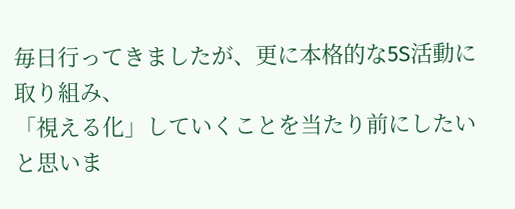毎日行ってきましたが、更に本格的な5S活動に取り組み、
「視える化」していくことを当たり前にしたいと思いま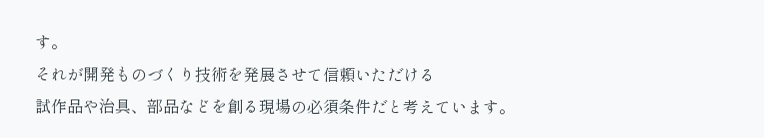す。
それが開発ものづくり技術を発展させて信頼いただける
試作品や治具、部品などを創る現場の必須条件だと考えています。